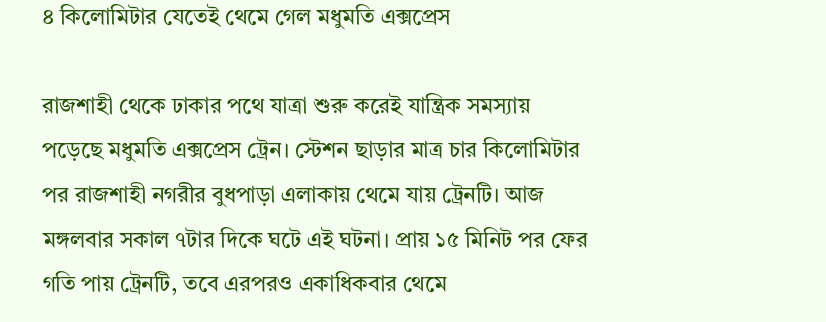৪ কিলোমিটার যেতেই থেমে গেল মধুমতি এক্সপ্রেস

রাজশাহী থেকে ঢাকার পথে যাত্রা শুরু করেই যান্ত্রিক সমস্যায় পড়েছে মধুমতি এক্সপ্রেস ট্রেন। স্টেশন ছাড়ার মাত্র চার কিলোমিটার পর রাজশাহী নগরীর বুধপাড়া এলাকায় থেমে যায় ট্রেনটি। আজ মঙ্গলবার সকাল ৭টার দিকে ঘটে এই ঘটনা। প্রায় ১৫ মিনিট পর ফের গতি পায় ট্রেনটি, তবে এরপরও একাধিকবার থেমে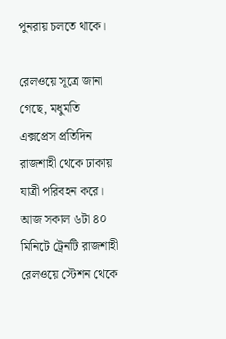পুনরায় চলতে থাকে।

রেলওয়ে সূত্রে জানা গেছে, মধুমতি এক্সপ্রেস প্রতিদিন রাজশাহী থেকে ঢাকায় যাত্রী পরিবহন করে। আজ সকাল ৬টা ৪০ মিনিটে ট্রেনটি রাজশাহী রেলওয়ে স্টেশন থেকে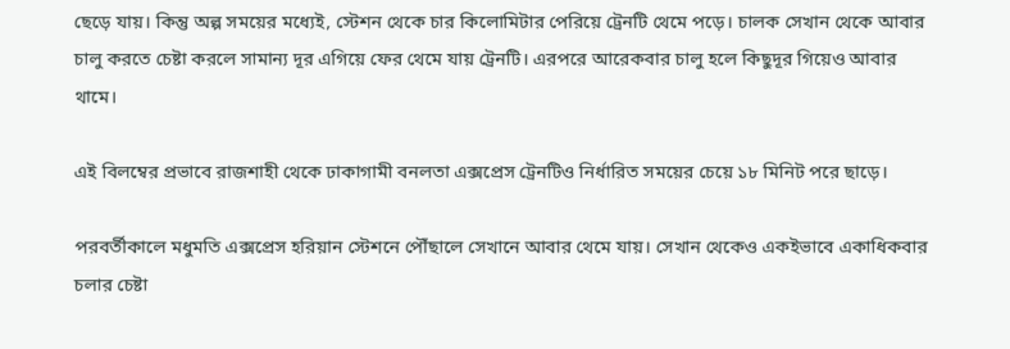ছেড়ে যায়। কিন্তু অল্প সময়ের মধ্যেই, স্টেশন থেকে চার কিলোমিটার পেরিয়ে ট্রেনটি থেমে পড়ে। চালক সেখান থেকে আবার চালু করতে চেষ্টা করলে সামান্য দূর এগিয়ে ফের থেমে যায় ট্রেনটি। এরপরে আরেকবার চালু হলে কিছুদূর গিয়েও আবার থামে।

এই বিলম্বের প্রভাবে রাজশাহী থেকে ঢাকাগামী বনলতা এক্সপ্রেস ট্রেনটিও নির্ধারিত সময়ের চেয়ে ১৮ মিনিট পরে ছাড়ে।

পরবর্তীকালে মধুমতি এক্সপ্রেস হরিয়ান স্টেশনে পৌঁছালে সেখানে আবার থেমে যায়। সেখান থেকেও একইভাবে একাধিকবার চলার চেষ্টা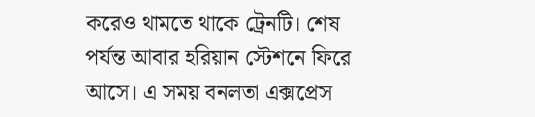করেও থামতে থাকে ট্রেনটি। শেষ পর্যন্ত আবার হরিয়ান স্টেশনে ফিরে আসে। এ সময় বনলতা এক্সপ্রেস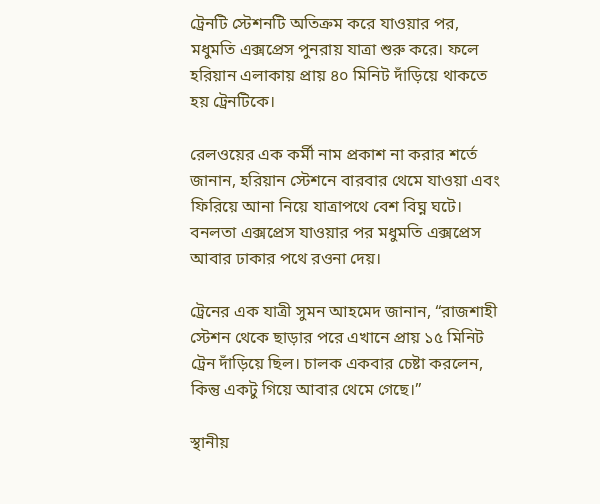ট্রেনটি স্টেশনটি অতিক্রম করে যাওয়ার পর, মধুমতি এক্সপ্রেস পুনরায় যাত্রা শুরু করে। ফলে হরিয়ান এলাকায় প্রায় ৪০ মিনিট দাঁড়িয়ে থাকতে হয় ট্রেনটিকে।

রেলওয়ের এক কর্মী নাম প্রকাশ না করার শর্তে জানান, হরিয়ান স্টেশনে বারবার থেমে যাওয়া এবং ফিরিয়ে আনা নিয়ে যাত্রাপথে বেশ বিঘ্ন ঘটে। বনলতা এক্সপ্রেস যাওয়ার পর মধুমতি এক্সপ্রেস আবার ঢাকার পথে রওনা দেয়।

ট্রেনের এক যাত্রী সুমন আহমেদ জানান, “রাজশাহী স্টেশন থেকে ছাড়ার পরে এখানে প্রায় ১৫ মিনিট ট্রেন দাঁড়িয়ে ছিল। চালক একবার চেষ্টা করলেন, কিন্তু একটু গিয়ে আবার থেমে গেছে।”

স্থানীয়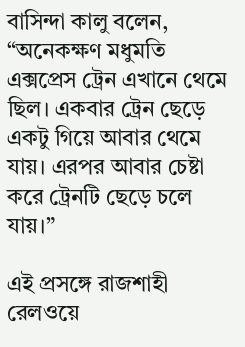বাসিন্দা কালু বলেন, “অনেকক্ষণ মধুমতি এক্সপ্রেস ট্রেন এখানে থেমে ছিল। একবার ট্রেন ছেড়ে একটু গিয়ে আবার থেমে যায়। এরপর আবার চেষ্টা করে ট্রেনটি ছেড়ে চলে যায়।”

এই প্রসঙ্গে রাজশাহী রেলওয়ে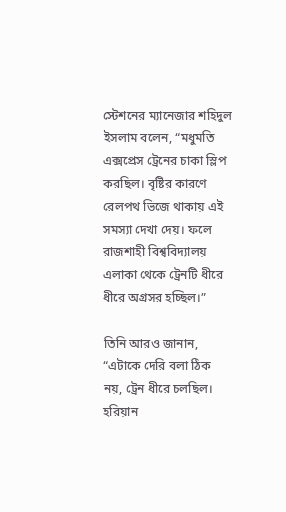স্টেশনের ম্যানেজার শহিদুল ইসলাম বলেন, “মধুমতি এক্সপ্রেস ট্রেনের চাকা স্লিপ করছিল। বৃষ্টির কারণে রেলপথ ভিজে থাকায় এই সমস্যা দেখা দেয়। ফলে রাজশাহী বিশ্ববিদ্যালয় এলাকা থেকে ট্রেনটি ধীরে ধীরে অগ্রসর হচ্ছিল।”

তিনি আরও জানান, “এটাকে দেরি বলা ঠিক নয়, ট্রেন ধীরে চলছিল। হরিয়ান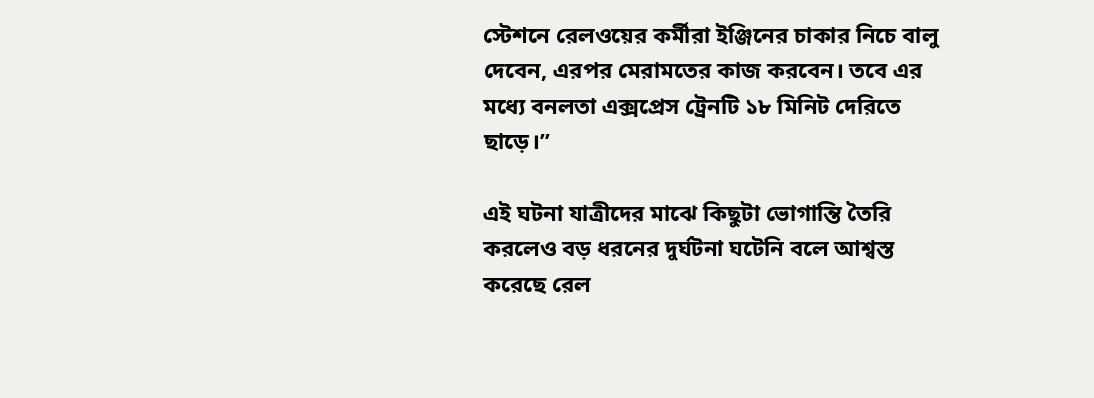স্টেশনে রেলওয়ের কর্মীরা ইঞ্জিনের চাকার নিচে বালু দেবেন, এরপর মেরামতের কাজ করবেন। তবে এর মধ্যে বনলতা এক্সপ্রেস ট্রেনটি ১৮ মিনিট দেরিতে ছাড়ে।”

এই ঘটনা যাত্রীদের মাঝে কিছুটা ভোগান্তি তৈরি করলেও বড় ধরনের দুর্ঘটনা ঘটেনি বলে আশ্বস্ত করেছে রেল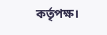কর্তৃপক্ষ।